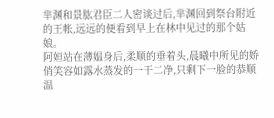芈渊和景肱君臣二人密谈过后,芈渊回到祭台附近的王帐,远远的便看到早上在林中见过的那个姑娘。
阿姮站在薄媪身后,柔顺的垂着头,晨曦中所见的娇俏笑容如露水蒸发的一干二净,只剩下一脸的恭顺温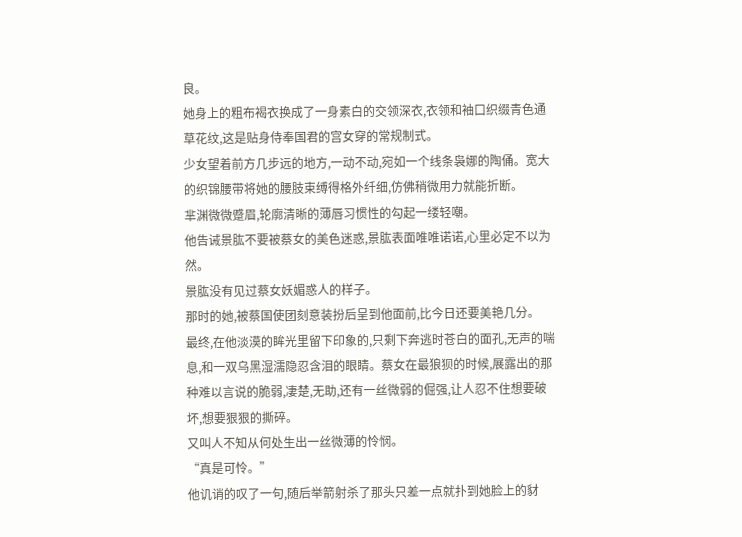良。
她身上的粗布褐衣换成了一身素白的交领深衣,衣领和袖口织缀青色通草花纹,这是贴身侍奉国君的宫女穿的常规制式。
少女望着前方几步远的地方,一动不动,宛如一个线条袅娜的陶俑。宽大的织锦腰带将她的腰肢束缚得格外纤细,仿佛稍微用力就能折断。
芈渊微微蹙眉,轮廓清晰的薄唇习惯性的勾起一缕轻嘲。
他告诫景肱不要被蔡女的美色迷惑,景肱表面唯唯诺诺,心里必定不以为然。
景肱没有见过蔡女妖媚惑人的样子。
那时的她,被蔡国使团刻意装扮后呈到他面前,比今日还要美艳几分。
最终,在他淡漠的眸光里留下印象的,只剩下奔逃时苍白的面孔,无声的喘息,和一双乌黑湿濡隐忍含泪的眼睛。蔡女在最狼狈的时候,展露出的那种难以言说的脆弱,凄楚,无助,还有一丝微弱的倔强,让人忍不住想要破坏,想要狠狠的撕碎。
又叫人不知从何处生出一丝微薄的怜悯。
“真是可怜。”
他讥诮的叹了一句,随后举箭射杀了那头只差一点就扑到她脸上的豺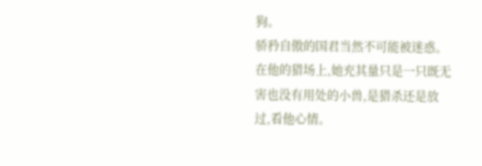狗。
骄矜自傲的国君当然不可能被迷惑。
在他的猎场上,她充其量只是一只既无害也没有用处的小兽,是猎杀还是放过,看他心情。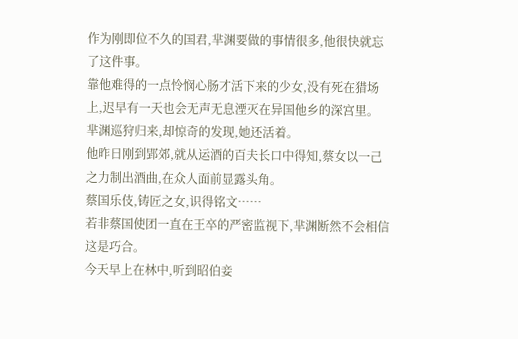作为刚即位不久的国君,芈渊要做的事情很多,他很快就忘了这件事。
靠他难得的一点怜悯心肠才活下来的少女,没有死在猎场上,迟早有一天也会无声无息湮灭在异国他乡的深宫里。
芈渊巡狩归来,却惊奇的发现,她还活着。
他昨日刚到郢郊,就从运酒的百夫长口中得知,蔡女以一己之力制出酒曲,在众人面前显露头角。
蔡国乐伎,铸匠之女,识得铭文……
若非蔡国使团一直在王卒的严密监视下,芈渊断然不会相信这是巧合。
今天早上在林中,听到昭伯妾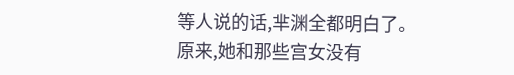等人说的话,芈渊全都明白了。
原来,她和那些宫女没有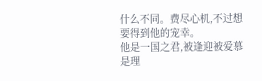什么不同。费尽心机,不过想要得到他的宠幸。
他是一国之君,被逢迎被爱慕是理